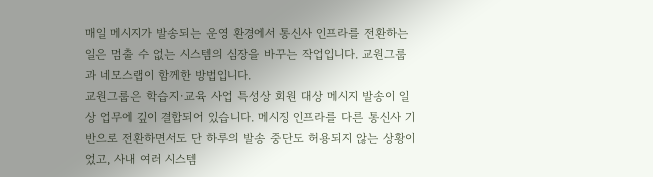매일 메시지가 발송되는 운영 환경에서 통신사 인프라를 전환하는 일은 멈출 수 없는 시스템의 심장을 바꾸는 작업입니다. 교원그룹과 네모스랩이 함께한 방법입니다.
교원그룹은 학습지·교육 사업 특성상 회원 대상 메시지 발송이 일상 업무에 깊이 결합되어 있습니다. 메시징 인프라를 다른 통신사 기반으로 전환하면서도 단 하루의 발송 중단도 허용되지 않는 상황이었고, 사내 여러 시스템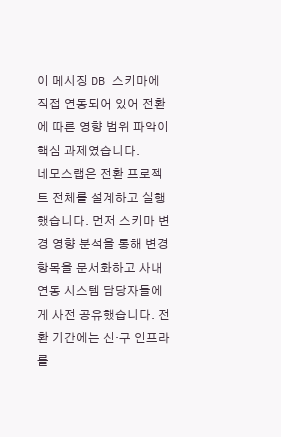이 메시징 DB 스키마에 직접 연동되어 있어 전환에 따른 영향 범위 파악이 핵심 과제였습니다.
네모스랩은 전환 프로젝트 전체를 설계하고 실행했습니다. 먼저 스키마 변경 영향 분석을 통해 변경 항목을 문서화하고 사내 연동 시스템 담당자들에게 사전 공유했습니다. 전환 기간에는 신·구 인프라를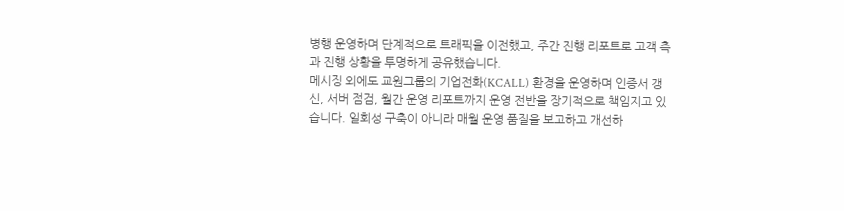병행 운영하며 단계적으로 트래픽을 이전했고, 주간 진행 리포트로 고객 측과 진행 상황을 투명하게 공유했습니다.
메시징 외에도 교원그룹의 기업전화(KCALL) 환경을 운영하며 인증서 갱신, 서버 점검, 월간 운영 리포트까지 운영 전반을 장기적으로 책임지고 있습니다. 일회성 구축이 아니라 매월 운영 품질을 보고하고 개선하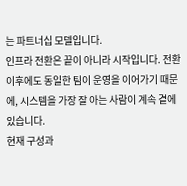는 파트너십 모델입니다.
인프라 전환은 끝이 아니라 시작입니다. 전환 이후에도 동일한 팀이 운영을 이어가기 때문에, 시스템을 가장 잘 아는 사람이 계속 곁에 있습니다.
현재 구성과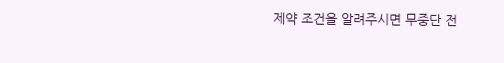제약 조건을 알려주시면 무중단 전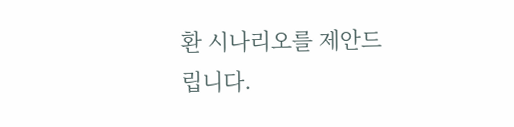환 시나리오를 제안드립니다.